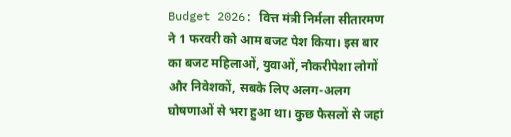Budget 2026: वित्त मंत्री निर्मला सीतारमण ने 1 फरवरी को आम बजट पेश किया। इस बार का बजट महिलाओं, युवाओं, नौकरीपेशा लोगों और निवेशकों, सबके लिए अलग-अलग घोषणाओं से भरा हुआ था। कुछ फैसलों से जहां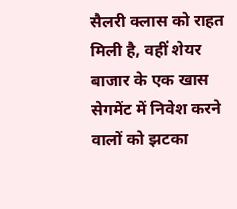सैलरी क्लास को राहत मिली है, वहीं शेयर बाजार के एक खास सेगमेंट में निवेश करने वालों को झटका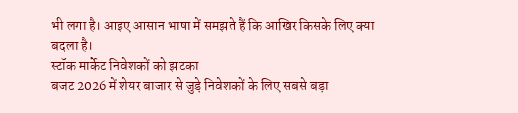भी लगा है। आइए आसान भाषा में समझते हैं कि आखिर किसके लिए क्या बदला है।
स्टॉक मार्केट निवेशकों को झटका
बजट 2026 में शेयर बाजार से जुड़े निवेशकों के लिए सबसे बड़ा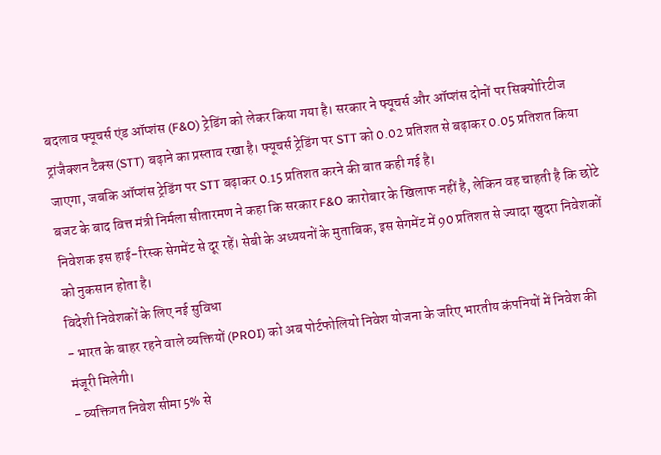बदलाव फ्यूचर्स एंड ऑप्शंस (F&O) ट्रेडिंग को लेकर किया गया है। सरकार ने फ्यूचर्स और ऑप्शंस दोनों पर सिक्योरिटीज ट्रांजैक्शन टैक्स (STT) बढ़ाने का प्रस्ताव रखा है। फ्यूचर्स ट्रेडिंग पर STT को 0.02 प्रतिशत से बढ़ाकर 0.05 प्रतिशत किया जाएगा, जबकि ऑप्शंस ट्रेडिंग पर STT बढ़ाकर 0.15 प्रतिशत करने की बात कही गई है।
बजट के बाद वित्त मंत्री निर्मला सीतारमण ने कहा कि सरकार F&O कारोबार के खिलाफ नहीं है, लेकिन वह चाहती है कि छोटे निवेशक इस हाई-रिस्क सेगमेंट से दूर रहें। सेबी के अध्ययनों के मुताबिक, इस सेगमेंट में 90 प्रतिशत से ज्यादा खुदरा निवेशकों को नुकसान होता है।
विदेशी निवेशकों के लिए नई सुविधा
- भारत के बाहर रहने वाले व्यक्तियों (PROI) को अब पोर्टफोलियो निवेश योजना के जरिए भारतीय कंपनियों में निवेश की मंजूरी मिलेगी।
- व्यक्तिगत निवेश सीमा 5% से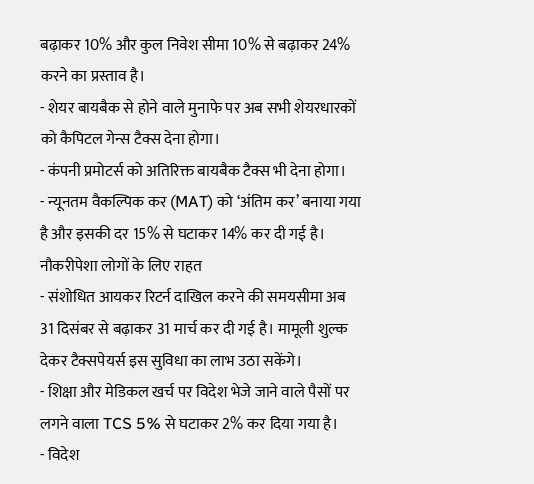बढ़ाकर 10% और कुल निवेश सीमा 10% से बढ़ाकर 24% करने का प्रस्ताव है।
- शेयर बायबैक से होने वाले मुनाफे पर अब सभी शेयरधारकों को कैपिटल गेन्स टैक्स देना होगा।
- कंपनी प्रमोटर्स को अतिरिक्त बायबैक टैक्स भी देना होगा।
- न्यूनतम वैकल्पिक कर (MAT) को ‘अंतिम कर’ बनाया गया है और इसकी दर 15% से घटाकर 14% कर दी गई है।
नौकरीपेशा लोगों के लिए राहत
- संशोधित आयकर रिटर्न दाखिल करने की समयसीमा अब 31 दिसंबर से बढ़ाकर 31 मार्च कर दी गई है। मामूली शुल्क देकर टैक्सपेयर्स इस सुविधा का लाभ उठा सकेंगे।
- शिक्षा और मेडिकल खर्च पर विदेश भेजे जाने वाले पैसों पर लगने वाला TCS 5% से घटाकर 2% कर दिया गया है।
- विदेश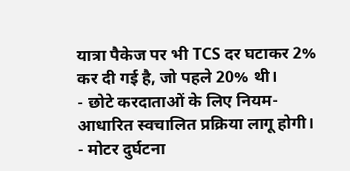यात्रा पैकेज पर भी TCS दर घटाकर 2% कर दी गई है, जो पहले 20% थी।
- छोटे करदाताओं के लिए नियम-आधारित स्वचालित प्रक्रिया लागू होगी।
- मोटर दुर्घटना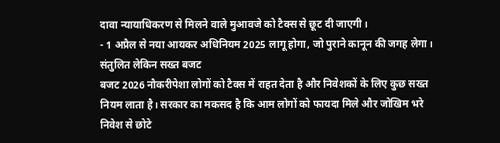दावा न्यायाधिकरण से मिलने वाले मुआवजे को टैक्स से छूट दी जाएगी।
- 1 अप्रैल से नया आयकर अधिनियम 2025 लागू होगा, जो पुराने कानून की जगह लेगा।
संतुलित लेकिन सख्त बजट
बजट 2026 नौकरीपेशा लोगों को टैक्स में राहत देता है और निवेशकों के लिए कुछ सख्त नियम लाता है। सरकार का मकसद है कि आम लोगों को फायदा मिले और जोखिम भरे निवेश से छोटे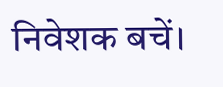निवेशक बचें।